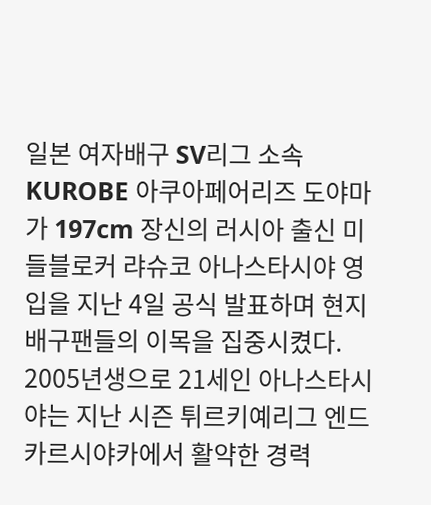일본 여자배구 SV리그 소속 KUROBE 아쿠아페어리즈 도야마가 197cm 장신의 러시아 출신 미들블로커 랴슈코 아나스타시야 영입을 지난 4일 공식 발표하며 현지 배구팬들의 이목을 집중시켰다.
2005년생으로 21세인 아나스타시야는 지난 시즌 튀르키예리그 엔드 카르시야카에서 활약한 경력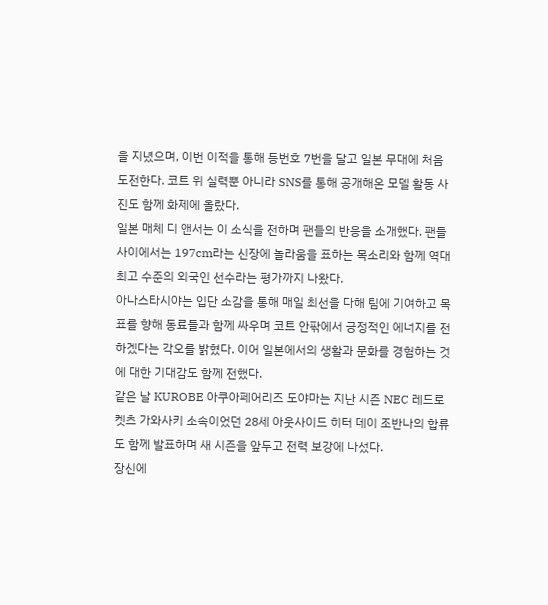을 지녔으며, 이번 이적을 통해 등번호 7번을 달고 일본 무대에 처음 도전한다. 코트 위 실력뿐 아니라 SNS를 통해 공개해온 모델 활동 사진도 함께 화제에 올랐다.
일본 매체 디 앤서는 이 소식을 전하며 팬들의 반응을 소개했다. 팬들 사이에서는 197cm라는 신장에 놀라움을 표하는 목소리와 함께 역대 최고 수준의 외국인 선수라는 평가까지 나왔다.
아나스타시야는 입단 소감을 통해 매일 최선을 다해 팀에 기여하고 목표를 향해 동료들과 함께 싸우며 코트 안팎에서 긍정적인 에너지를 전하겠다는 각오를 밝혔다. 이어 일본에서의 생활과 문화를 경험하는 것에 대한 기대감도 함께 전했다.
같은 날 KUROBE 아쿠아페어리즈 도야마는 지난 시즌 NEC 레드로켓츠 가와사키 소속이었던 28세 아웃사이드 히터 데이 조반나의 합류도 함께 발표하며 새 시즌을 앞두고 전력 보강에 나섰다.
장신에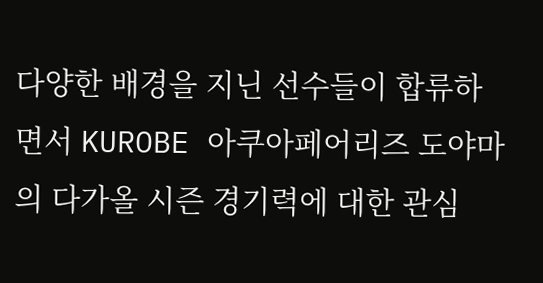다양한 배경을 지닌 선수들이 합류하면서 KUROBE 아쿠아페어리즈 도야마의 다가올 시즌 경기력에 대한 관심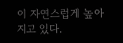이 자연스럽게 높아지고 있다.